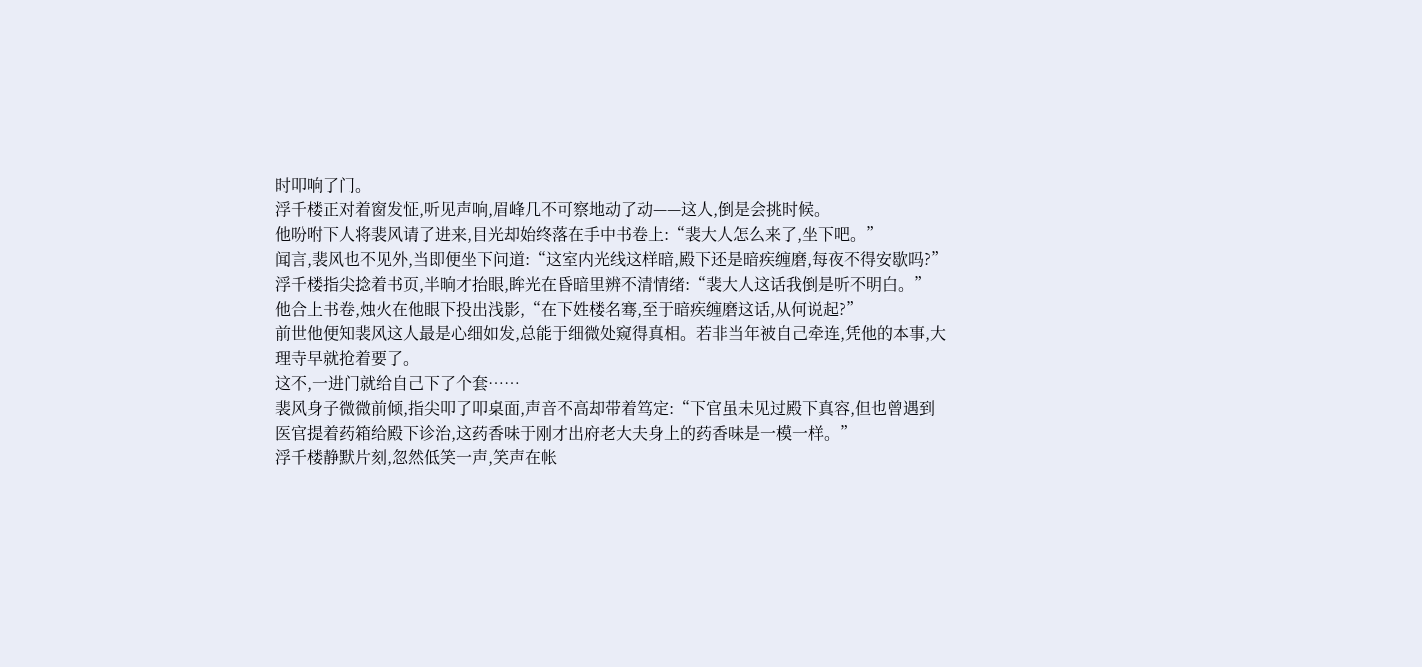时叩响了门。
浮千楼正对着窗发怔,听见声响,眉峰几不可察地动了动——这人,倒是会挑时候。
他吩咐下人将裴风请了进来,目光却始终落在手中书卷上:“裴大人怎么来了,坐下吧。”
闻言,裴风也不见外,当即便坐下问道:“这室内光线这样暗,殿下还是暗疾缠磨,每夜不得安歇吗?”
浮千楼指尖捻着书页,半晌才抬眼,眸光在昏暗里辨不清情绪:“裴大人这话我倒是听不明白。”
他合上书卷,烛火在他眼下投出浅影,“在下姓楼名骞,至于暗疾缠磨这话,从何说起?”
前世他便知裴风这人最是心细如发,总能于细微处窥得真相。若非当年被自己牵连,凭他的本事,大理寺早就抢着要了。
这不,一进门就给自己下了个套……
裴风身子微微前倾,指尖叩了叩桌面,声音不高却带着笃定:“下官虽未见过殿下真容,但也曾遇到医官提着药箱给殿下诊治,这药香味于刚才出府老大夫身上的药香味是一模一样。”
浮千楼静默片刻,忽然低笑一声,笑声在帐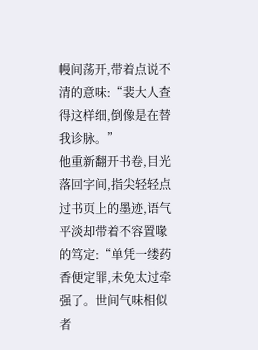幔间荡开,带着点说不清的意味:“裴大人查得这样细,倒像是在替我诊脉。”
他重新翻开书卷,目光落回字间,指尖轻轻点过书页上的墨迹,语气平淡却带着不容置喙的笃定:“单凭一缕药香便定罪,未免太过牵强了。世间气味相似者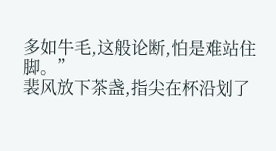多如牛毛,这般论断,怕是难站住脚。”
裴风放下茶盏,指尖在杯沿划了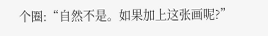个圈:“自然不是。如果加上这张画呢?”